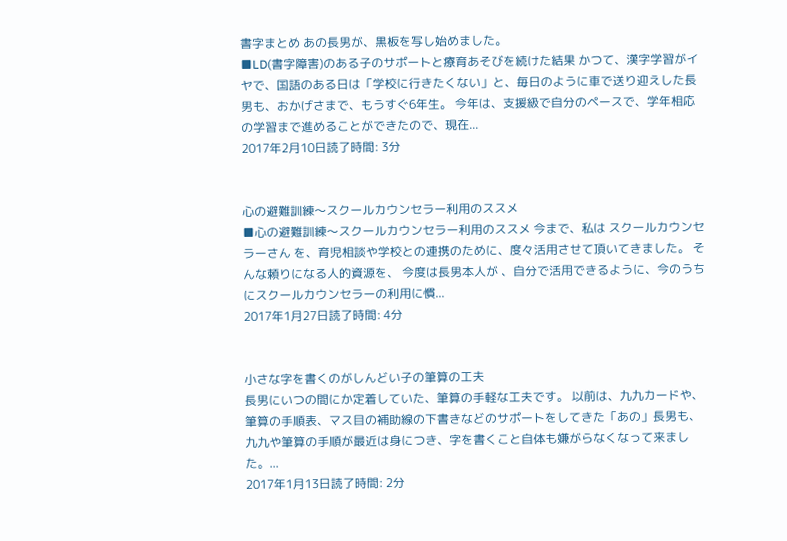書字まとめ あの長男が、黒板を写し始めました。
■LD(書字障害)のある子のサポートと療育あそびを続けた結果 かつて、漢字学習がイヤで、国語のある日は「学校に行きたくない」と、毎日のように車で送り迎えした長男も、おかげさまで、もうすぐ6年生。 今年は、支援級で自分のペースで、学年相応の学習まで進めることができたので、現在...
2017年2月10日読了時間: 3分


心の避難訓練〜スクールカウンセラー利用のススメ
■心の避難訓練〜スクールカウンセラー利用のススメ 今まで、私は スクールカウンセラーさん を、育児相談や学校との連携のために、度々活用させて頂いてきました。 そんな頼りになる人的資源を、 今度は長男本人が 、自分で活用できるように、今のうちにスクールカウンセラーの利用に慣...
2017年1月27日読了時間: 4分


小さな字を書くのがしんどい子の筆算の工夫
長男にいつの間にか定着していた、筆算の手軽な工夫です。 以前は、九九カードや、筆算の手順表、マス目の補助線の下書きなどのサポートをしてきた「あの」長男も、九九や筆算の手順が最近は身につき、字を書くこと自体も嫌がらなくなって来ました。...
2017年1月13日読了時間: 2分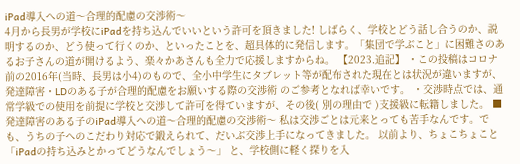iPad導入への道〜合理的配慮の交渉術〜
4月から長男が学校にiPadを持ち込んでいいという許可を頂きました! しばらく、学校とどう話し合うのか、説明するのか、どう使って行くのか、といったことを、超具体的に発信します。「集団で学ぶこと」に困難さのあるお子さんの道が開けるよう、楽々かあさんも全力で応援しますからね。 【2023.追記】 ・この投稿はコロナ前の2016年(当時、長男は小4)のもので、全小中学生にタブレット等が配布された現在とは状況が違いますが、 発達障害・LDのある子が合理的配慮をお願いする際の交渉術 のご参考となれば幸いです。 ・交渉時点では、通常学級での使用を前提に学校と交渉して許可を得ていますが、その後( 別の理由で )支援級に転籍しました。 ■ 発達障害のある子のiPad導入への道〜合理的配慮の交渉術〜 私は交渉ごとは元来とっても苦手なんです。でも、うちの子へのこだわり対応で鍛えられて、だいぶ交渉上手になってきました。 以前より、ちょこちょこと 「iPadの持ち込みとかってどうなんでしょう〜」 と、学校側に軽く探りを入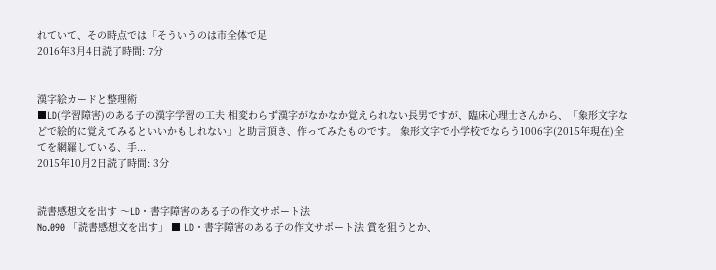れていて、その時点では「そういうのは市全体で足
2016年3月4日読了時間: 7分


漢字絵カードと整理術
■LD(学習障害)のある子の漢字学習の工夫 相変わらず漢字がなかなか覚えられない長男ですが、臨床心理士さんから、「象形文字などで絵的に覚えてみるといいかもしれない」と助言頂き、作ってみたものです。 象形文字で小学校でならう1006字(2015年現在)全てを網羅している、手...
2015年10月2日読了時間: 3分


読書感想文を出す 〜LD・書字障害のある子の作文サポート法
No.090 「読書感想文を出す」 ■ LD・書字障害のある子の作文サポート法 賞を狙うとか、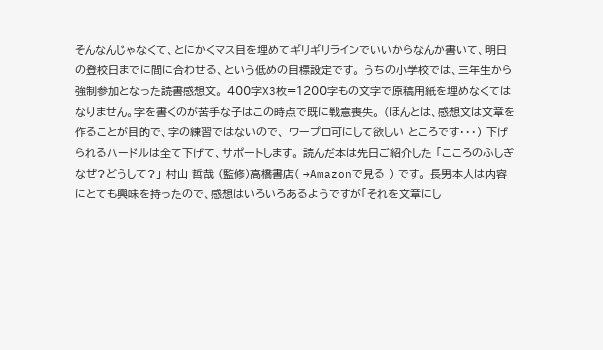そんなんじゃなくて、とにかくマス目を埋めてギリギリラインでいいからなんか書いて、明日の登校日までに間に合わせる、という低めの目標設定です。 うちの小学校では、三年生から強制参加となった読書感想文。 400字X3枚=1200字もの文字で原稿用紙を埋めなくてはなりません。字を書くのが苦手な子はこの時点で既に戦意喪失。 (ほんとは、感想文は文章を作ることが目的で、字の練習ではないので、 ワープロ可にして欲しい ところです・・・) 下げられるハードルは全て下げて、サポートします。 読んだ本は先日ご紹介した 「こころのふしぎ なぜ?どうして?」 村山 哲哉 (監修)高橋書店( →Amazonで見る ) です。 長男本人は内容にとても興味を持ったので、感想はいろいろあるようですが「それを文章にし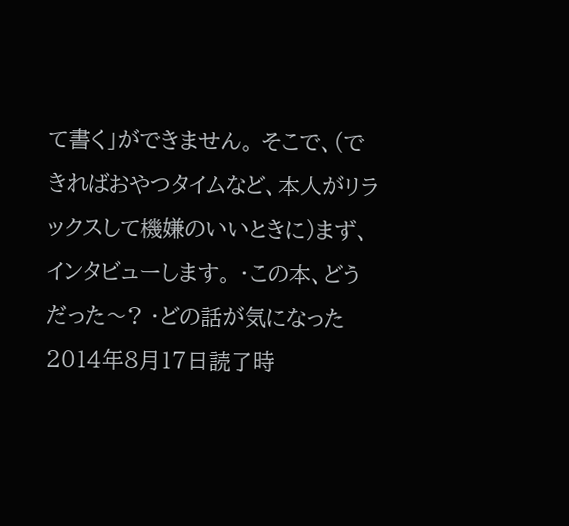て書く」ができません。 そこで、(できればおやつタイムなど、本人がリラックスして機嫌のいいときに)まず、インタビューします。 ・この本、どうだった〜? ・どの話が気になった
2014年8月17日読了時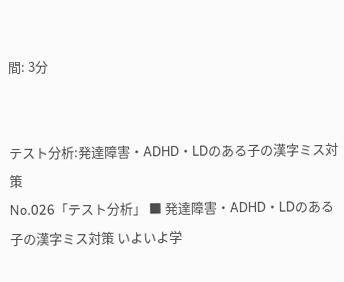間: 3分


テスト分析:発達障害・ADHD・LDのある子の漢字ミス対策
No.026「テスト分析」 ■ 発達障害・ADHD・LDのある子の漢字ミス対策 いよいよ学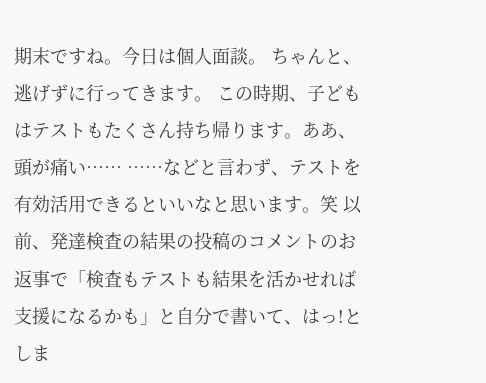期末ですね。今日は個人面談。 ちゃんと、逃げずに行ってきます。 この時期、子どもはテストもたくさん持ち帰ります。ああ、頭が痛い…… ……などと言わず、テストを有効活用できるといいなと思います。笑 以前、発達検査の結果の投稿のコメントのお返事で「検査もテストも結果を活かせれば支援になるかも」と自分で書いて、はっ!としま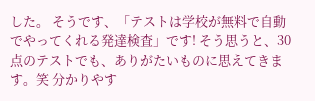した。 そうです、「テストは学校が無料で自動でやってくれる発達検査」です! そう思うと、30点のテストでも、ありがたいものに思えてきます。笑 分かりやす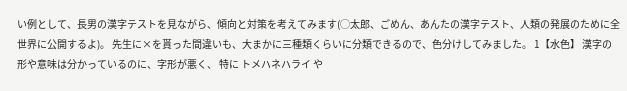い例として、長男の漢字テストを見ながら、傾向と対策を考えてみます(◯太郎、ごめん、あんたの漢字テスト、人類の発展のために全世界に公開するよ)。 先生に×を貰った間違いも、大まかに三種類くらいに分類できるので、色分けしてみました。 1【水色】 漢字の形や意味は分かっているのに、字形が悪く、 特に トメハネハライ や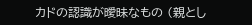カドの認識が曖昧なもの (親とし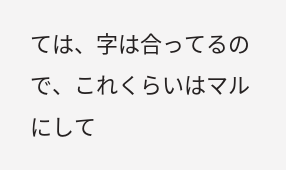ては、字は合ってるので、これくらいはマルにして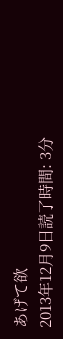あげて欲
2013年12月9日読了時間: 3分